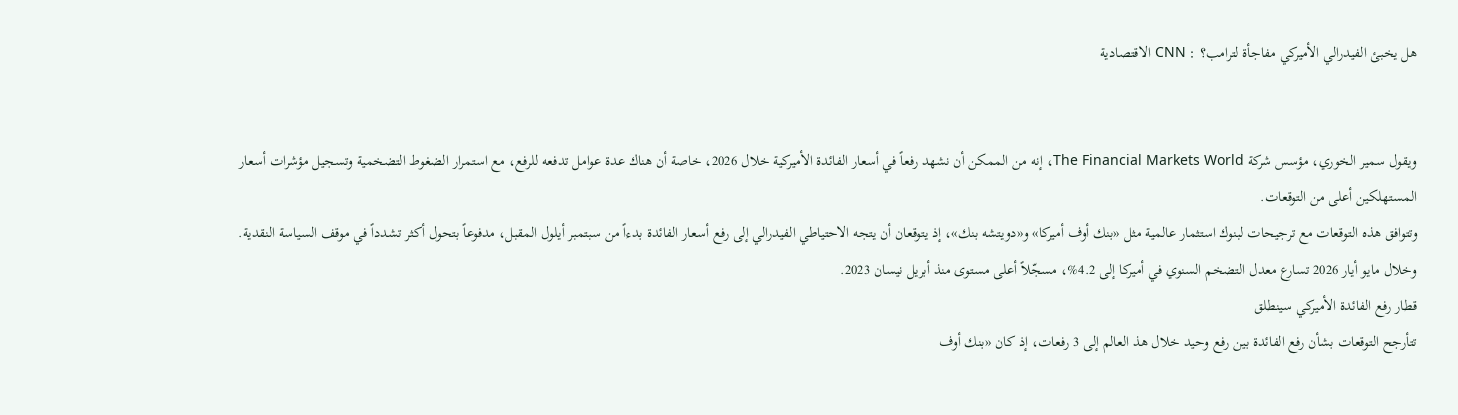هل يخبئ الفيدرالي الأميركي مفاجأة لترامب؟ : CNN الاقتصادية


ويقول سمير الخوري، مؤسس شركة The Financial Markets World، إنه من الممكن أن نشهد رفعاً في أسعار الفائدة الأميركية خلال 2026، خاصة أن هناك عدة عوامل تدفعه للرفع، مع استمرار الضغوط التضخمية وتسجيل مؤشرات أسعار المستهلكين أعلى من التوقعات.
وتتوافق هذه التوقعات مع ترجيحات لبنوك استثمار عالمية مثل «بنك أوف أميركا» و«دويتشه بنك»، إذ يتوقعان أن يتجه الاحتياطي الفيدرالي إلى رفع أسعار الفائدة بدءاً من سبتمبر أيلول المقبل، مدفوعاً بتحول أكثر تشدداً في موقف السياسة النقدية.
وخلال مايو أيار 2026 تسارع معدل التضخم السنوي في أميركا إلى 4.2%، مسجّلاً أعلى مستوى منذ أبريل نيسان 2023.
قطار رفع الفائدة الأميركي سينطلق
تتأرجح التوقعات بشأن رفع الفائدة بين رفع وحيد خلال هذ العالم إلى 3 رفعات، إذ كان «بنك أوف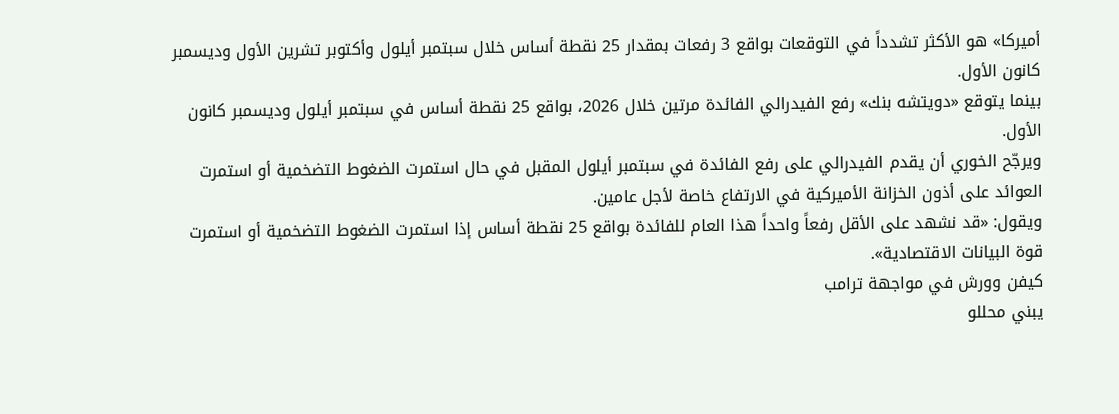أميركا» هو الأكثر تشدداً في التوقعات بواقع 3 رفعات بمقدار 25 نقطة أساس خلال سبتمبر أيلول وأكتوبر تشرين الأول وديسمبر كانون الأول.
بينما يتوقع «دويتشه بنك» رفع الفيدرالي الفائدة مرتين خلال 2026، بواقع 25 نقطة أساس في سبتمبر أيلول وديسمبر كانون الأول.
ويرجّح الخوري أن يقدم الفيدرالي على رفع الفائدة في سبتمبر أيلول المقبل في حال استمرت الضغوط التضخمية أو استمرت العوائد على أذون الخزانة الأميركية في الارتفاع خاصة لأجل عامين.
ويقول: «قد نشهد على الأقل رفعاً واحداً هذا العام للفائدة بواقع 25 نقطة أساس إذا استمرت الضغوط التضخمية أو استمرت قوة البيانات الاقتصادية».
كيفن وورش في مواجهة ترامب
يبني محللو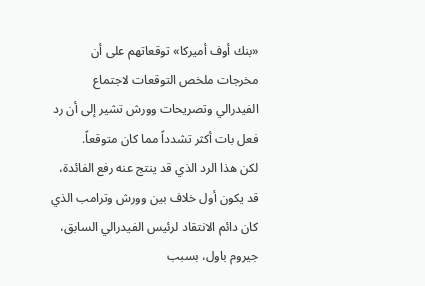«بنك أوف أميركا» توقعاتهم على أن مخرجات ملخص التوقعات لاجتماع الفيدرالي وتصريحات وورش تشير إلى أن رد فعل بات أكثر تشدداً مما كان متوقعاً.
لكن هذا الرد الذي قد ينتج عنه رفع الفائدة، قد يكون أول خلاف بين وورش وترامب الذي كان دائم الانتقاد لرئيس الفيدرالي السابق، جيروم باول، بسبب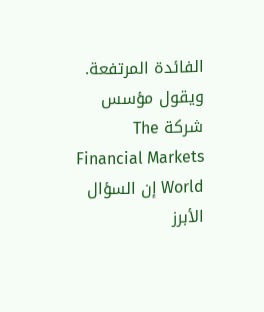الفائدة المرتفعة.
ويقول مؤسس شركة The Financial Markets World إن السؤال الأبرز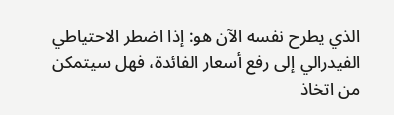الذي يطرح نفسه الآن هو: إذا اضطر الاحتياطي الفيدرالي إلى رفع أسعار الفائدة، فهل سيتمكن من اتخاذ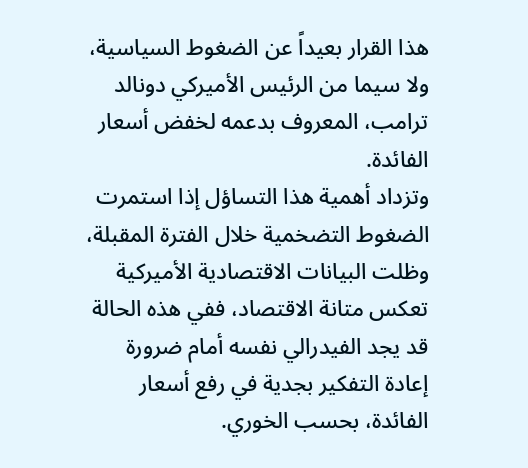هذا القرار بعيداً عن الضغوط السياسية، ولا سيما من الرئيس الأميركي دونالد ترامب، المعروف بدعمه لخفض أسعار الفائدة.
وتزداد أهمية هذا التساؤل إذا استمرت الضغوط التضخمية خلال الفترة المقبلة، وظلت البيانات الاقتصادية الأميركية تعكس متانة الاقتصاد، ففي هذه الحالة قد يجد الفيدرالي نفسه أمام ضرورة إعادة التفكير بجدية في رفع أسعار الفائدة، بحسب الخوري.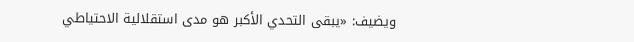ويضيف: «يبقى التحدي الأكبر هو مدى استقلالية الاحتياطي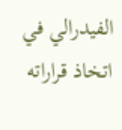الفيدرالي في اتخاذ قراراته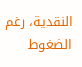النقدية، رغم الضغوط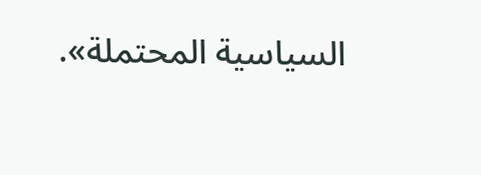السياسية المحتملة».